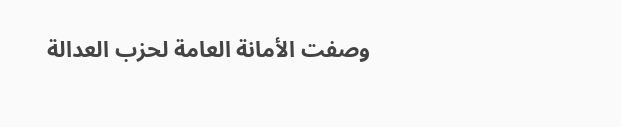وصفت الأمانة العامة لحزب العدالة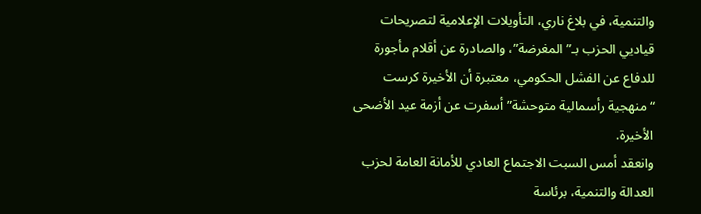والتنمية، في بلاغ ناري، التأويلات الإعلامية لتصريحات قياديي الحزب بـ”المغرضة”، والصادرة عن أقلام مأجورة للدفاع عن الفشل الحكومي، معتبرة أن الأخيرة كرست “منهجية رأسمالية متوحشة” أسفرت عن أزمة عيد الأضحى الأخيرة.
وانعقد أمس السبت الاجتماع العادي للأمانة العامة لحزب العدالة والتنمية، برئاسة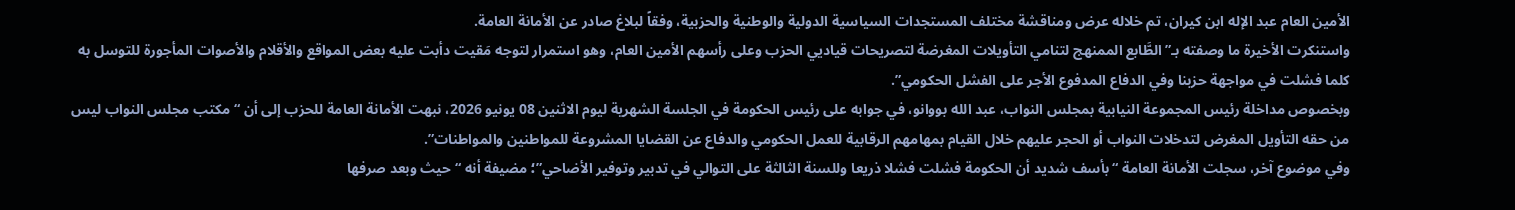الأمين العام عبد الإله ابن كيران، تم خلاله عرض ومناقشة مختلف المستجدات السياسية الدولية والوطنية والحزبية، وفقاً لبلاغ صادر عن الأمانة العامة.
واستنكرت الأخيرة ما وصفته بـ”الطَّابع الممنهج لتنامي التأويلات المغرضة لتصريحات قياديي الحزب وعلى رأسهم الأمين العام، وهو استمرار لتوجه مَقيت دأبت عليه بعض المواقع والأقلام والأصوات المأجورة للتوسل به كلما فشلت في مواجهة حزبنا وفي الدفاع المدفوع الأجر على الفشل الحكومي”.
وبخصوص مداخلة رئيس المجموعة النيابية بمجلس النواب، عبد الله بووانو، في جوابه على رئيس الحكومة في الجلسة الشهرية ليوم الاثنين 08 يونيو 2026، نبهت الأمانة العامة للحزب إلى أن “مكتب مجلس النواب ليس من حقه التأويل المغرض لتدخلات النواب أو الحجر عليهم خلال القيام بمهامهم الرقابية للعمل الحكومي والدفاع عن القضايا المشروعة للمواطنين والمواطنات”.
وفي موضوع آخر، سجلت الأمانة العامة “بأسف شديد أن الحكومة فشلت فشلا ذريعا وللسنة الثالثة على التوالي في تدبير وتوفير الأضاحي”؛ مضيفة أنه “حيث وبعد صرفها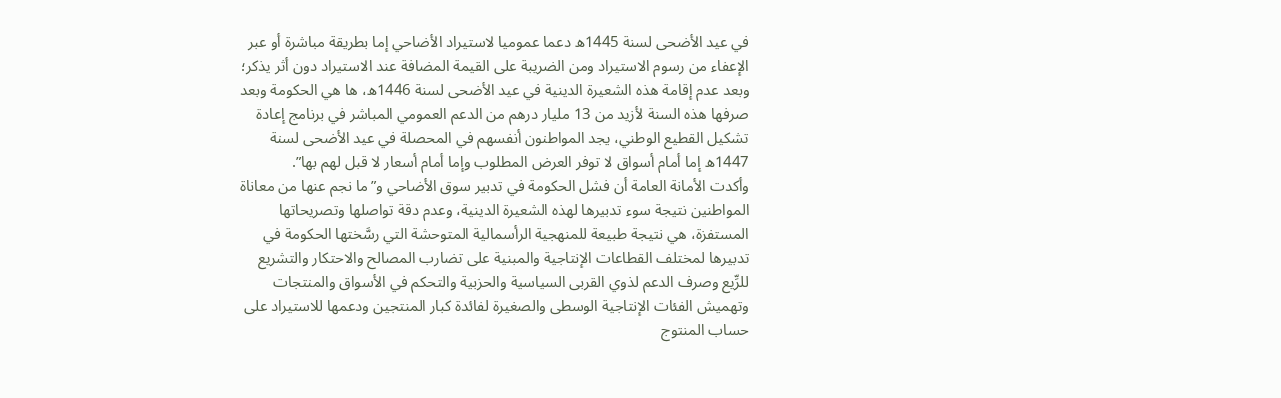في عيد الأضحى لسنة 1445ه دعما عموميا لاستيراد الأضاحي إما بطريقة مباشرة أو عبر الإعفاء من رسوم الاستيراد ومن الضريبة على القيمة المضافة عند الاستيراد دون أثر يذكر؛ وبعد عدم إقامة هذه الشعيرة الدينية في عيد الأضحى لسنة 1446ه، ها هي الحكومة وبعد صرفها هذه السنة لأزيد من 13 مليار درهم من الدعم العمومي المباشر في برنامج إعادة تشكيل القطيع الوطني، يجد المواطنون أنفسهم في المحصلة في عيد الأضحى لسنة 1447ه إما أمام أسواق لا توفر العرض المطلوب وإما أمام أسعار لا قبل لهم بها”.
وأكدت الأمانة العامة أن فشل الحكومة في تدبير سوق الأضاحي و”ما نجم عنها من معاناة المواطنين نتيجة سوء تدبيرها لهذه الشعيرة الدينية، وعدم دقة تواصلها وتصريحاتها المستفزة، هي نتيجة طبيعة للمنهجية الرأسمالية المتوحشة التي رسَّختها الحكومة في تدبيرها لمختلف القطاعات الإنتاجية والمبنية على تضارب المصالح والاحتكار والتشريع للرِّيع وصرف الدعم لذوي القربى السياسية والحزبية والتحكم في الأسواق والمنتجات وتهميش الفئات الإنتاجية الوسطى والصغيرة لفائدة كبار المنتجين ودعمها للاستيراد على حساب المنتوج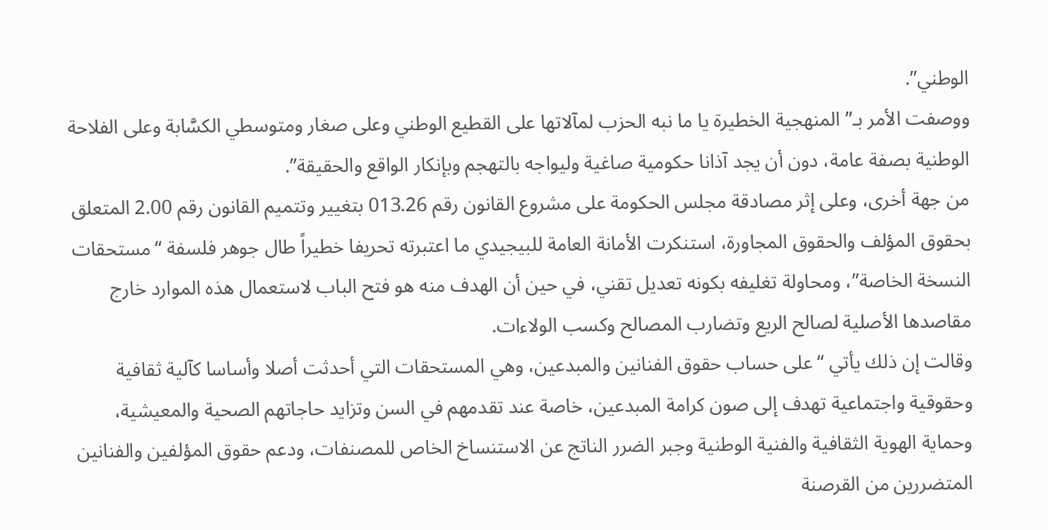الوطني”.
ووصفت الأمر بـ”المنهجية الخطيرة يا ما نبه الحزب لمآلاتها على القطيع الوطني وعلى صغار ومتوسطي الكسَّابة وعلى الفلاحة الوطنية بصفة عامة، دون أن يجد آذانا حكومية صاغية وليواجه بالتهجم وبإنكار الواقع والحقيقة”.
من جهة أخرى، وعلى إثر مصادقة مجلس الحكومة على مشروع القانون رقم 013.26 بتغيير وتتميم القانون رقم 2.00 المتعلق بحقوق المؤلف والحقوق المجاورة، استنكرت الأمانة العامة للبيجيدي ما اعتبرته تحريفا خطيراً طال جوهر فلسفة “مستحقات النسخة الخاصة”، ومحاولة تغليفه بكونه تعديل تقني، في حين أن الهدف منه هو فتح الباب لاستعمال هذه الموارد خارج مقاصدها الأصلية لصالح الريع وتضارب المصالح وكسب الولاءات.
وقالت إن ذلك يأتي “على حساب حقوق الفنانين والمبدعين، وهي المستحقات التي أحدثت أصلا وأساسا كآلية ثقافية وحقوقية واجتماعية تهدف إلى صون كرامة المبدعين، خاصة عند تقدمهم في السن وتزايد حاجاتهم الصحية والمعيشية، وحماية الهوية الثقافية والفنية الوطنية وجبر الضرر الناتج عن الاستنساخ الخاص للمصنفات، ودعم حقوق المؤلفين والفنانين المتضررين من القرصنة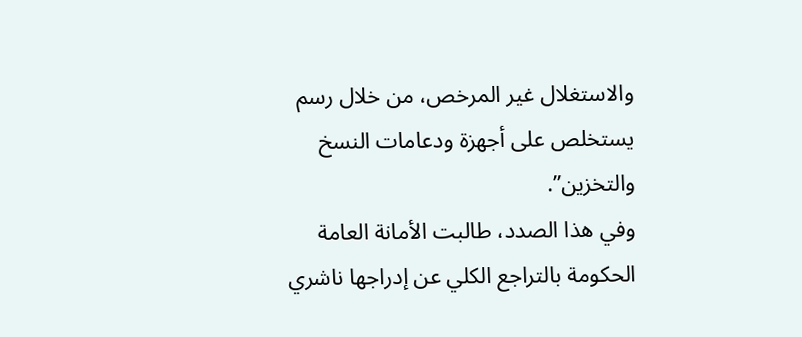والاستغلال غير المرخص، من خلال رسم يستخلص على أجهزة ودعامات النسخ والتخزين”.
وفي هذا الصدد، طالبت الأمانة العامة الحكومة بالتراجع الكلي عن إدراجها ناشري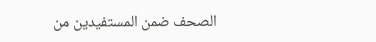الصحف ضمن المستفيدين من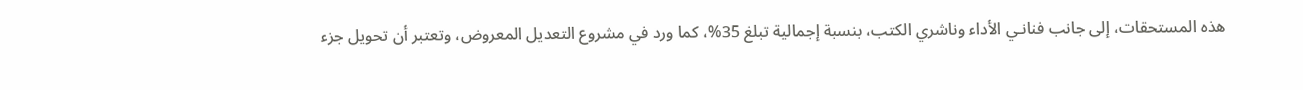هذه المستحقات، إلى جانب فنانـي الأداء وناشري الكتب، بنسبة إجمالية تبلغ 35%، كما ورد في مشروع التعديل المعروض، وتعتبر أن تحويل جزء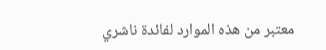معتبر من هذه الموارد لفائدة ناشري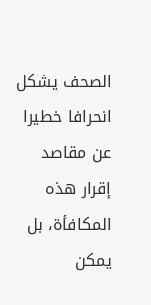الصحف يشكل انحرافا خطيرا عن مقاصد إقرار هذه المكافأة، بل يمكن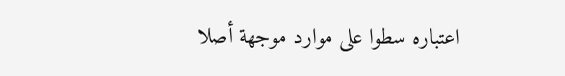اعتباره سطوا على موارد موجهة أصلا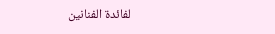لفائدة الفنانين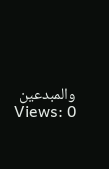والمبدعين
Views: 0